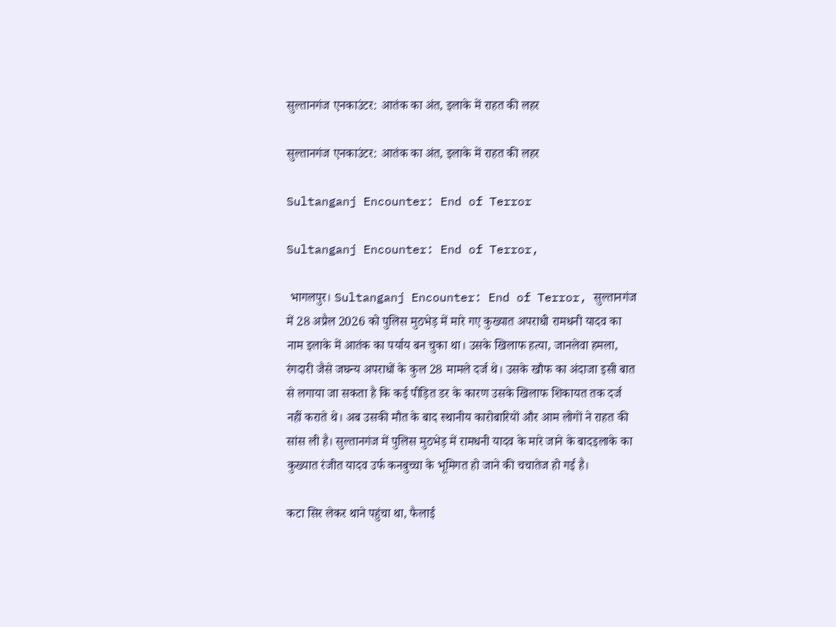सुल्तानगंज एनकाउंटर: आतंक का अंत, इलाके में राहत की लहर

सुल्तानगंज एनकाउंटर: आतंक का अंत, इलाके में राहत की लहर

Sultanganj Encounter: End of Terror

Sultanganj Encounter: End of Terror,

 भागलपुर। Sultanganj Encounter: End of Terror, सुल्तानगंज में 28 अप्रैल 2026 को पुलिस मुठभेड़ में मारे गए कुख्यात अपराधी रामधनी यादव का नाम इलाके में आतंक का पर्याय बन चुका था। उसके खिलाफ हत्या, जानलेवा हमला, रंगदारी जैसे जघन्य अपराधों के कुल 28 मामले दर्ज थे। उसके खौफ का अंदाजा इसी बात से लगाया जा सकता है कि कई पीड़ित डर के कारण उसके खिलाफ शिकायत तक दर्ज नहीं कराते थे। अब उसकी मौत के बाद स्थानीय कारोबारियों और आम लोगों ने राहत की सांस ली है। सुल्तानगंज में पुलिस मुठभेड़ में रामधनी यादव के मारे जाने के बादइलाके का कुख्यात रंजीत यादव उर्फ कनबुच्चा के भूमिगत हो जाने की चचातेज हो गई है।

कटा सिर लेकर थाने पहुंचा था, फैलाई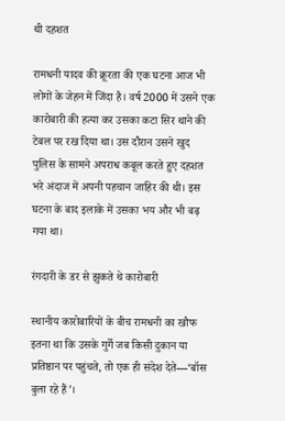थी दहशत

रामधनी यादव की क्रूरता की एक घटना आज भी लोगों के जेहन में जिंदा है। वर्ष 2000 में उसने एक कारोबारी की हत्या कर उसका कटा सिर थाने की टेबल पर रख दिया था। उस दौरान उसने खुद पुलिस के सामने अपराध कबूल करते हुए दहशत भरे अंदाज में अपनी पहचान जाहिर की थी। इस घटना के बाद इलाके में उसका भय और भी बढ़ गया था।

रंगदारी के डर से झुकते थे कारोबारी

स्थानीय कारोबारियों के बीच रामधनी का खौफ इतना था कि उसके गुर्गे जब किसी दुकान या प्रतिष्ठान पर पहुंचते, तो एक ही संदेश देते—‘बॉस बुला रहे हैं’।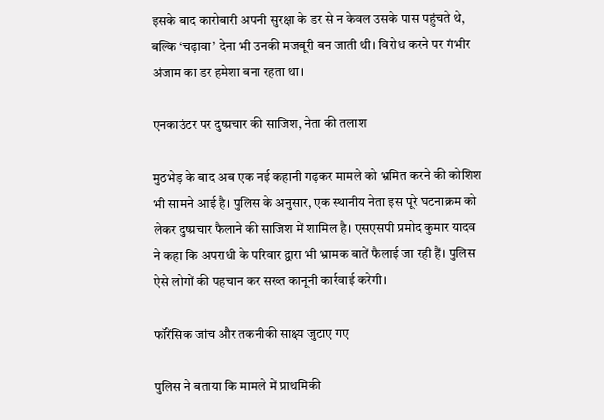इसके बाद कारोबारी अपनी सुरक्षा के डर से न केवल उसके पास पहुंचते थे, बल्कि ‘चढ़ावा’ देना भी उनकी मजबूरी बन जाती थी। विरोध करने पर गंभीर अंजाम का डर हमेशा बना रहता था।

एनकाउंटर पर दुष्प्रचार की साजिश, नेता की तलाश

मुठभेड़ के बाद अब एक नई कहानी गढ़कर मामले को भ्रमित करने की कोशिश भी सामने आई है। पुलिस के अनुसार, एक स्थानीय नेता इस पूरे घटनाक्रम को लेकर दुष्प्रचार फैलाने की साजिश में शामिल है। एसएसपी प्रमोद कुमार यादव ने कहा कि अपराधी के परिवार द्वारा भी भ्रामक बातें फैलाई जा रही हैं। पुलिस ऐसे लोगों की पहचान कर सख्त कानूनी कार्रवाई करेगी।

फॉरेंसिक जांच और तकनीकी साक्ष्य जुटाए गए

पुलिस ने बताया कि मामले में प्राथमिकी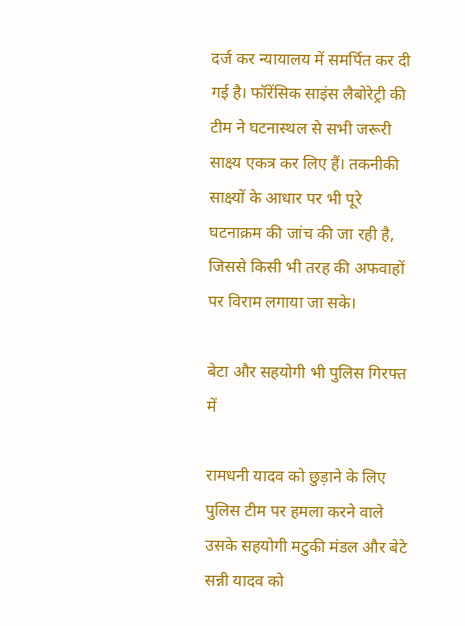दर्ज कर न्यायालय में समर्पित कर दी गई है। फॉरेंसिक साइंस लैबोरेट्री की टीम ने घटनास्थल से सभी जरूरी साक्ष्य एकत्र कर लिए हैं। तकनीकी साक्ष्यों के आधार पर भी पूरे घटनाक्रम की जांच की जा रही है, जिससे किसी भी तरह की अफवाहों पर विराम लगाया जा सके।

बेटा और सहयोगी भी पुलिस गिरफ्त में

रामधनी यादव को छुड़ाने के लिए पुलिस टीम पर हमला करने वाले उसके सहयोगी मटुकी मंडल और बेटे सन्नी यादव को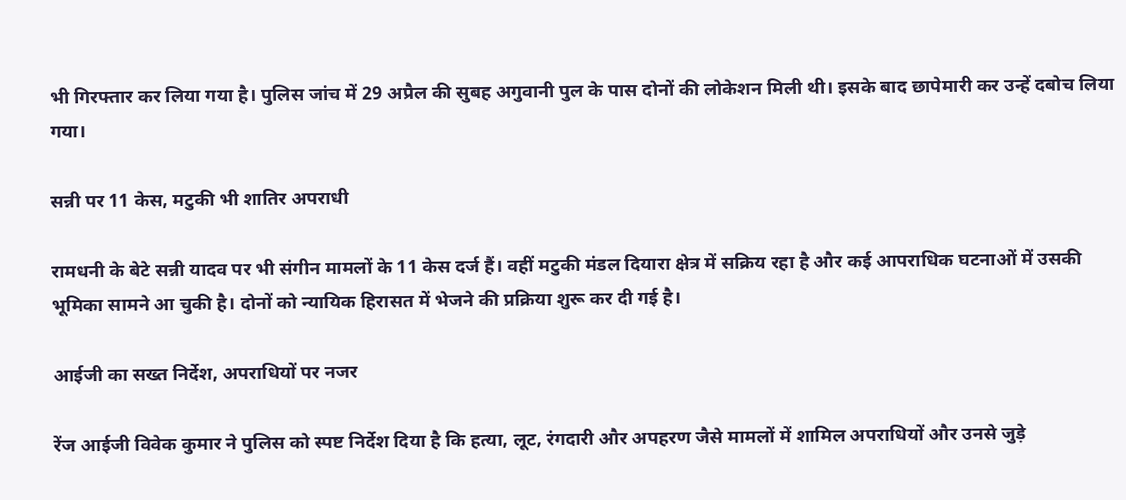भी गिरफ्तार कर लिया गया है। पुलिस जांच में 29 अप्रैल की सुबह अगुवानी पुल के पास दोनों की लोकेशन मिली थी। इसके बाद छापेमारी कर उन्हें दबोच लिया गया।

सन्नी पर 11 केस, मटुकी भी शातिर अपराधी

रामधनी के बेटे सन्नी यादव पर भी संगीन मामलों के 11 केस दर्ज हैं। वहीं मटुकी मंडल दियारा क्षेत्र में सक्रिय रहा है और कई आपराधिक घटनाओं में उसकी भूमिका सामने आ चुकी है। दोनों को न्यायिक हिरासत में भेजने की प्रक्रिया शुरू कर दी गई है।

आईजी का सख्त निर्देश, अपराधियों पर नजर

रेंज आईजी विवेक कुमार ने पुलिस को स्पष्ट निर्देश दिया है कि हत्या, लूट, रंगदारी और अपहरण जैसे मामलों में शामिल अपराधियों और उनसे जुड़े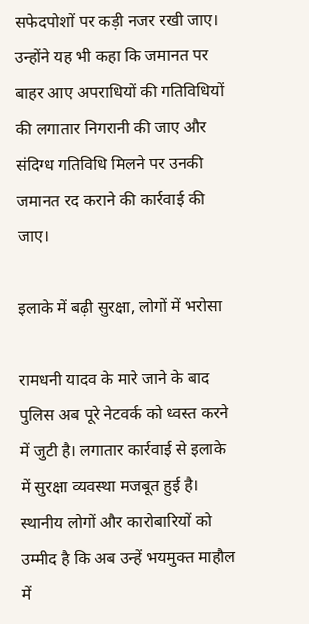सफेदपोशों पर कड़ी नजर रखी जाए। उन्होंने यह भी कहा कि जमानत पर बाहर आए अपराधियों की गतिविधियों की लगातार निगरानी की जाए और संदिग्ध गतिविधि मिलने पर उनकी जमानत रद कराने की कार्रवाई की जाए।

इलाके में बढ़ी सुरक्षा, लोगों में भरोसा

रामधनी यादव के मारे जाने के बाद पुलिस अब पूरे नेटवर्क को ध्वस्त करने में जुटी है। लगातार कार्रवाई से इलाके में सुरक्षा व्यवस्था मजबूत हुई है। स्थानीय लोगों और कारोबारियों को उम्मीद है कि अब उन्हें भयमुक्त माहौल में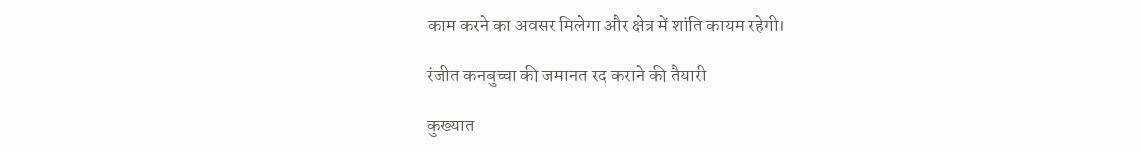काम करने का अवसर मिलेगा और क्षेत्र में शांति कायम रहेगी।

रंजीत कनबुच्चा की जमानत रद कराने की तैयारी

कुख्यात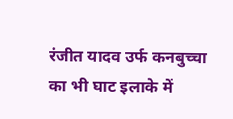रंजीत यादव उर्फ कनबुच्चा का भी घाट इलाके में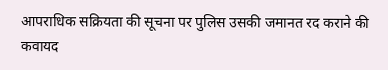आपराधिक सक्रियता की सूचना पर पुलिस उसकी जमानत रद कराने की कवायद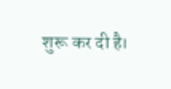शुरू कर दी है।